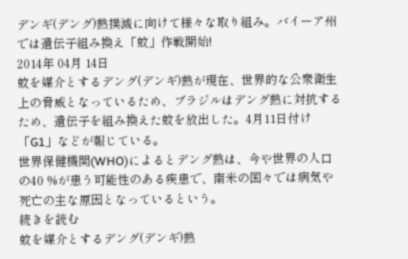デンギ(デング)熱撲滅に向けて様々な取り組み。バイーア州では遺伝子組み換え「蚊」作戦開始!
2014年 04月 14日
蚊を媒介とするデング(デンギ)熱が現在、世界的な公衆衛生上の脅威となっているため、ブラジルはデング熱に対抗するため、遺伝子を組み換えた蚊を放出した。4月11日付け「G1」などが報じている。
世界保健機関(WHO)によるとデング熱は、今や世界の人口の40 %が患う可能性のある疾患で、南米の国々では病気や死亡の主な原因となっているという。
続きを読む
蚊を媒介とするデング(デンギ)熱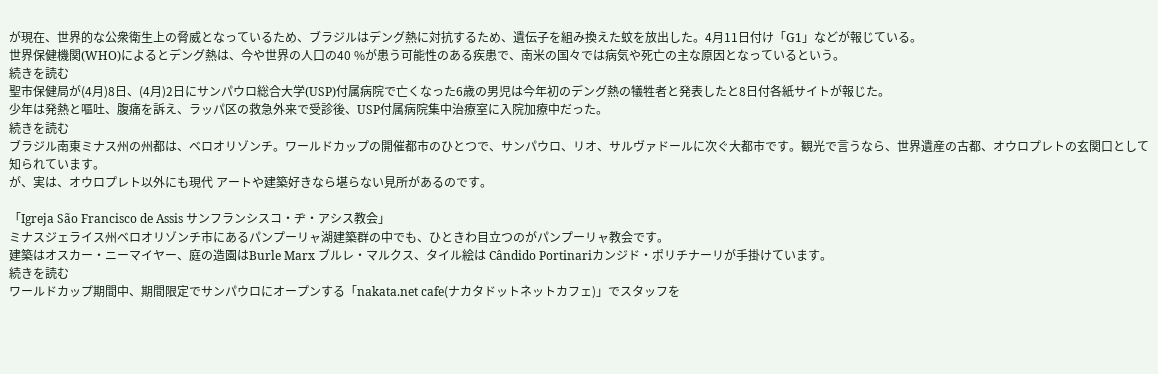が現在、世界的な公衆衛生上の脅威となっているため、ブラジルはデング熱に対抗するため、遺伝子を組み換えた蚊を放出した。4月11日付け「G1」などが報じている。
世界保健機関(WHO)によるとデング熱は、今や世界の人口の40 %が患う可能性のある疾患で、南米の国々では病気や死亡の主な原因となっているという。
続きを読む
聖市保健局が(4月)8日、(4月)2日にサンパウロ総合大学(USP)付属病院で亡くなった6歳の男児は今年初のデング熱の犠牲者と発表したと8日付各紙サイトが報じた。
少年は発熱と嘔吐、腹痛を訴え、ラッパ区の救急外来で受診後、USP付属病院集中治療室に入院加療中だった。
続きを読む
ブラジル南東ミナス州の州都は、ベロオリゾンチ。ワールドカップの開催都市のひとつで、サンパウロ、リオ、サルヴァドールに次ぐ大都市です。観光で言うなら、世界遺産の古都、オウロプレトの玄関口として知られています。
が、実は、オウロプレト以外にも現代 アートや建築好きなら堪らない見所があるのです。

「Igreja São Francisco de Assis サンフランシスコ・ヂ・アシス教会」
ミナスジェライス州ベロオリゾンチ市にあるパンプーリャ湖建築群の中でも、ひときわ目立つのがパンプーリャ教会です。
建築はオスカー・ニーマイヤー、庭の造園はBurle Marx ブルレ・マルクス、タイル絵は Cândido Portinariカンジド・ポリチナーリが手掛けています。
続きを読む
ワールドカップ期間中、期間限定でサンパウロにオープンする「nakata.net cafe(ナカタドットネットカフェ)」でスタッフを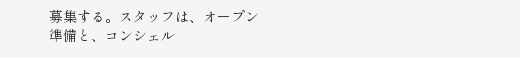募集する。スタッフは、オープン準備と、コンシェル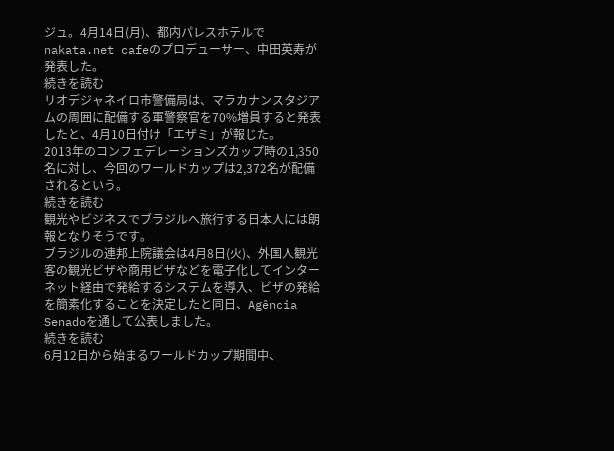ジュ。4月14日(月)、都内パレスホテルでnakata.net cafeのプロデューサー、中田英寿が発表した。
続きを読む
リオデジャネイロ市警備局は、マラカナンスタジアムの周囲に配備する軍警察官を70%増員すると発表したと、4月10日付け「エザミ」が報じた。
2013年のコンフェデレーションズカップ時の1,350名に対し、今回のワールドカップは2,372名が配備されるという。
続きを読む
観光やビジネスでブラジルへ旅行する日本人には朗報となりそうです。
ブラジルの連邦上院議会は4月8日(火)、外国人観光客の観光ビザや商用ビザなどを電子化してインターネット経由で発給するシステムを導入、ビザの発給を簡素化することを決定したと同日、Agência Senadoを通して公表しました。
続きを読む
6月12日から始まるワールドカップ期間中、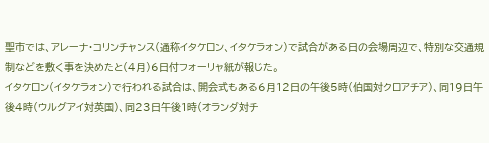聖市では、アレーナ・コリンチャンス(通称イタケロン、イタケラォン)で試合がある日の会場周辺で、特別な交通規制などを敷く事を決めたと(4月)6日付フォーリャ紙が報じた。
イタケロン(イタケラォン)で行われる試合は、開会式もある6月12日の午後5時(伯国対クロアチア)、同19日午後4時(ウルグアイ対英国)、同23日午後1時(オランダ対チ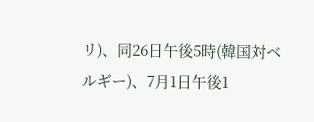リ)、同26日午後5時(韓国対ベルギー)、7月1日午後1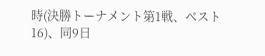時(決勝トーナメント第1戦、ベスト16)、同9日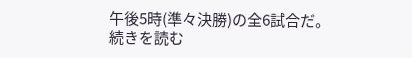午後5時(準々決勝)の全6試合だ。
続きを読む